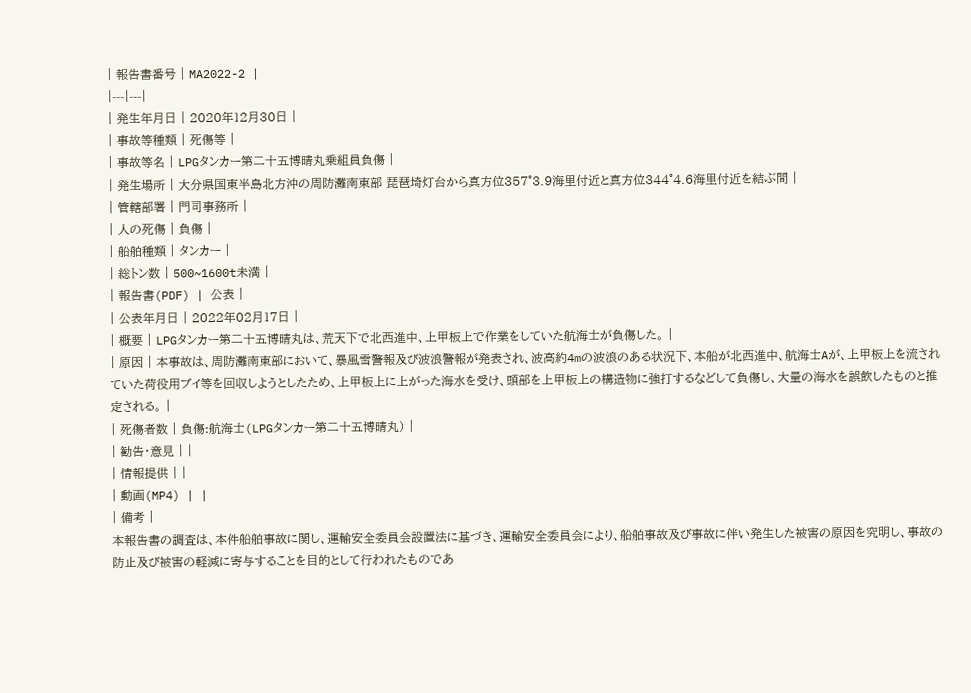| 報告書番号 | MA2022-2 |
|---|---|
| 発生年月日 | 2020年12月30日 |
| 事故等種類 | 死傷等 |
| 事故等名 | LPGタンカー第二十五博晴丸乗組員負傷 |
| 発生場所 | 大分県国東半島北方沖の周防灘南東部 琵琶埼灯台から真方位357°3.9海里付近と真方位344°4.6海里付近を結ぶ間 |
| 管轄部署 | 門司事務所 |
| 人の死傷 | 負傷 |
| 船舶種類 | タンカー |
| 総トン数 | 500~1600t未満 |
| 報告書(PDF) | 公表 |
| 公表年月日 | 2022年02月17日 |
| 概要 | LPGタンカー第二十五博晴丸は、荒天下で北西進中、上甲板上で作業をしていた航海士が負傷した。 |
| 原因 | 本事故は、周防灘南東部において、暴風雪警報及び波浪警報が発表され、波高約4mの波浪のある状況下、本船が北西進中、航海士Aが、上甲板上を流されていた荷役用ブイ等を回収しようとしたため、上甲板上に上がった海水を受け、頭部を上甲板上の構造物に強打するなどして負傷し、大量の海水を誤飲したものと推定される。 |
| 死傷者数 | 負傷:航海士(LPGタンカー第二十五博晴丸) |
| 勧告・意見 | |
| 情報提供 | |
| 動画(MP4) | |
| 備考 |
本報告書の調査は、本件船舶事故に関し、運輸安全委員会設置法に基づき、運輸安全委員会により、船舶事故及び事故に伴い発生した被害の原因を究明し、事故の防止及び被害の軽減に寄与することを目的として行われたものであ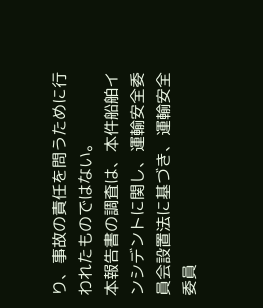り、事故の責任を問うために行われたものではない。
本報告書の調査は、本件船舶インシデントに関し、運輸安全委員会設置法に基づき、運輸安全委員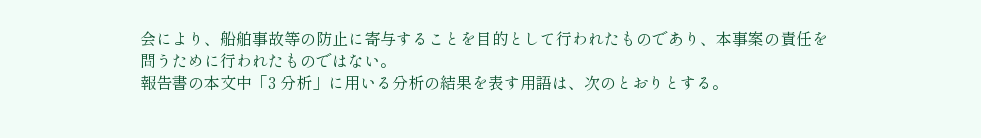会により、船舶事故等の防止に寄与することを目的として行われたものであり、本事案の責任を問うために行われたものではない。
報告書の本文中「3 分析」に用いる分析の結果を表す用語は、次のとおりとする。